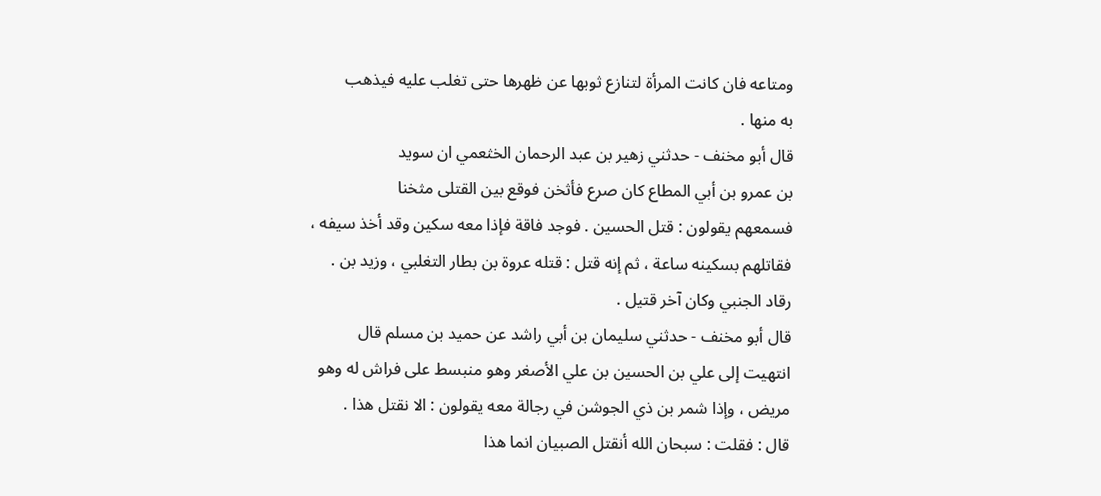ومتاعه فان كانت المرأة لتنازع ثوبها عن ظهرها حتى تغلب عليه فيذهب
به منها .
قال أبو مخنف - حدثني زهير بن عبد الرحمان الخثعمي ان سويد
بن عمرو بن أبي المطاع كان صرع فأثخن فوقع بين القتلى مثخنا
فسمعهم يقولون : قتل الحسين . فوجد فاقة فإذا معه سكين وقد أخذ سيفه ،
فقاتلهم بسكينه ساعة ، ثم إنه قتل : قتله عروة بن بطار التغلبي ، وزيد بن .
رقاد الجنبي وكان آخر قتيل .
قال أبو مخنف - حدثني سليمان بن أبي راشد عن حميد بن مسلم قال
انتهيت إلى علي بن الحسين بن علي الأصغر وهو منبسط على فراش له وهو
مريض ، وإذا شمر بن ذي الجوشن في رجالة معه يقولون : الا نقتل هذا .
قال : فقلت : سبحان الله أنقتل الصبيان انما هذا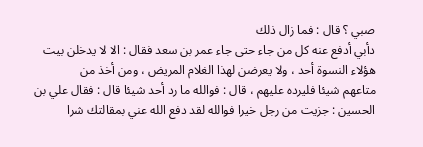صبي ؟ قال : فما زال ذلك
دأبي أدفع عنه كل من جاء حتى جاء عمر بن سعد فقال : الا لا يدخلن بيت
هؤلاء النسوة أحد ، ولا يعرضن لهذا الغلام المريض ، ومن أخذ من
متاعهم شيئا فليرده عليهم ، قال : فوالله ما رد أحد شيئا قال : فقال علي بن
الحسين : جزيت من رجل خيرا فوالله لقد دفع الله عني بمقالتك شرا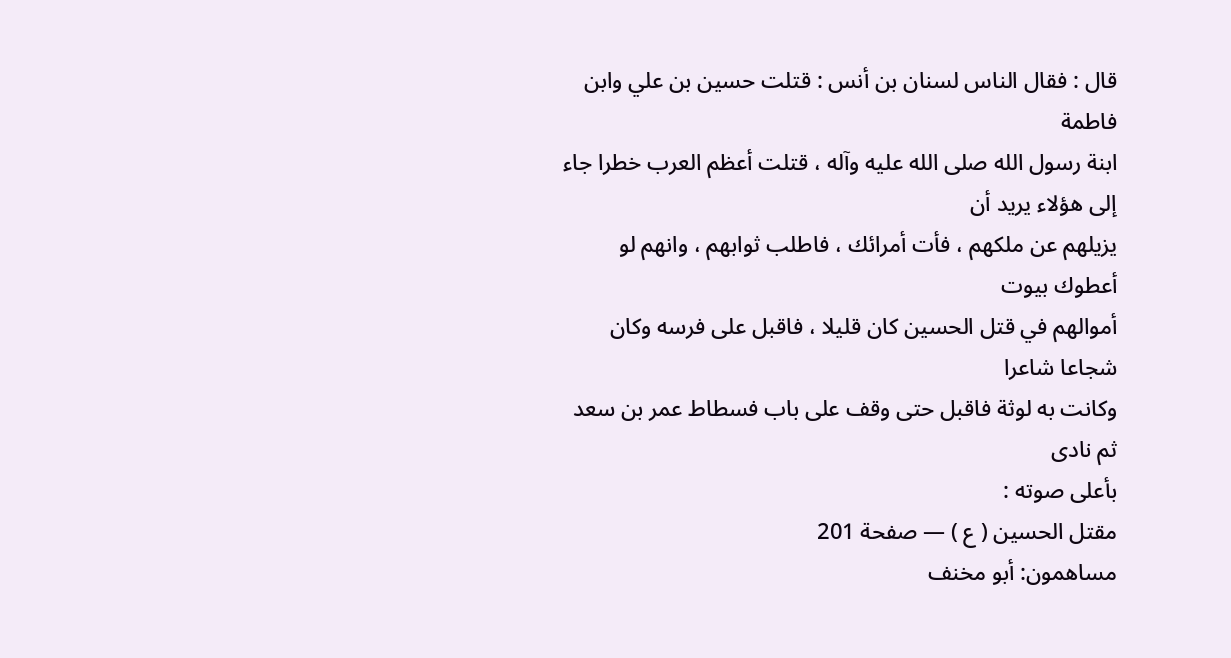قال : فقال الناس لسنان بن أنس : قتلت حسين بن علي وابن فاطمة
ابنة رسول الله صلى الله عليه وآله ، قتلت أعظم العرب خطرا جاء إلى هؤلاء يريد أن
يزيلهم عن ملكهم ، فأت أمرائك ، فاطلب ثوابهم ، وانهم لو أعطوك بيوت
أموالهم في قتل الحسين كان قليلا ، فاقبل على فرسه وكان شجاعا شاعرا
وكانت به لوثة فاقبل حتى وقف على باب فسطاط عمر بن سعد ثم نادى
بأعلى صوته :
مقتل الحسين ( ع ) — صفحة 201
مساهمون: أبو مخنف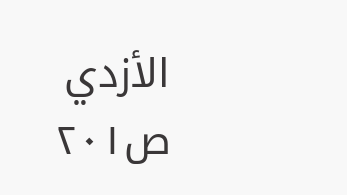الأزدي
ص٢٠١